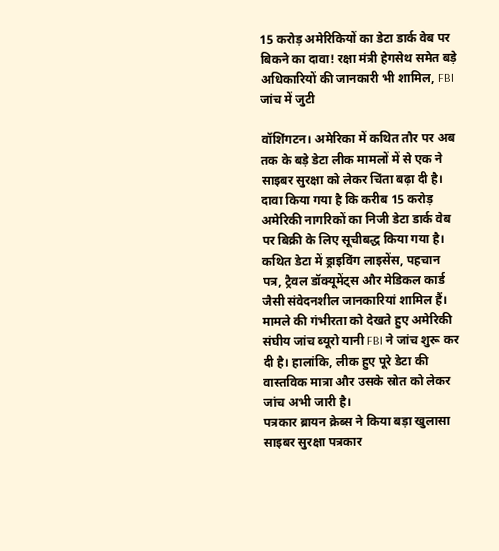15 करोड़ अमेरिकियों का डेटा डार्क वेब पर बिकने का दावा! रक्षा मंत्री हेगसेथ समेत बड़े अधिकारियों की जानकारी भी शामिल, FBI जांच में जुटी

वॉशिंगटन। अमेरिका में कथित तौर पर अब तक के बड़े डेटा लीक मामलों में से एक ने साइबर सुरक्षा को लेकर चिंता बढ़ा दी है। दावा किया गया है कि करीब 15 करोड़ अमेरिकी नागरिकों का निजी डेटा डार्क वेब पर बिक्री के लिए सूचीबद्ध किया गया है। कथित डेटा में ड्राइविंग लाइसेंस, पहचान पत्र, ट्रैवल डॉक्यूमेंट्स और मेडिकल कार्ड जैसी संवेदनशील जानकारियां शामिल हैं।
मामले की गंभीरता को देखते हुए अमेरिकी संघीय जांच ब्यूरो यानी FBI ने जांच शुरू कर दी है। हालांकि, लीक हुए पूरे डेटा की वास्तविक मात्रा और उसके स्रोत को लेकर जांच अभी जारी है।
पत्रकार ब्रायन क्रेब्स ने किया बड़ा खुलासा
साइबर सुरक्षा पत्रकार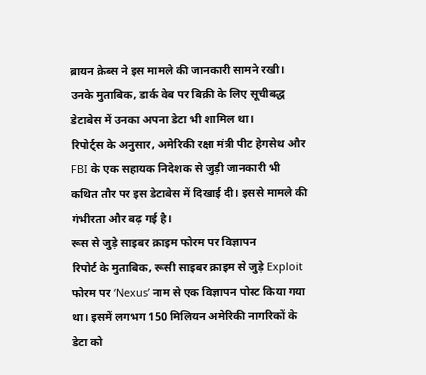ब्रायन क्रेब्स ने इस मामले की जानकारी सामने रखी। उनके मुताबिक, डार्क वेब पर बिक्री के लिए सूचीबद्ध डेटाबेस में उनका अपना डेटा भी शामिल था।
रिपोर्ट्स के अनुसार, अमेरिकी रक्षा मंत्री पीट हेगसेथ और FBI के एक सहायक निदेशक से जुड़ी जानकारी भी कथित तौर पर इस डेटाबेस में दिखाई दी। इससे मामले की गंभीरता और बढ़ गई है।
रूस से जुड़े साइबर क्राइम फोरम पर विज्ञापन
रिपोर्ट के मुताबिक, रूसी साइबर क्राइम से जुड़े Exploit फोरम पर ‘Nexus’ नाम से एक विज्ञापन पोस्ट किया गया था। इसमें लगभग 150 मिलियन अमेरिकी नागरिकों के डेटा को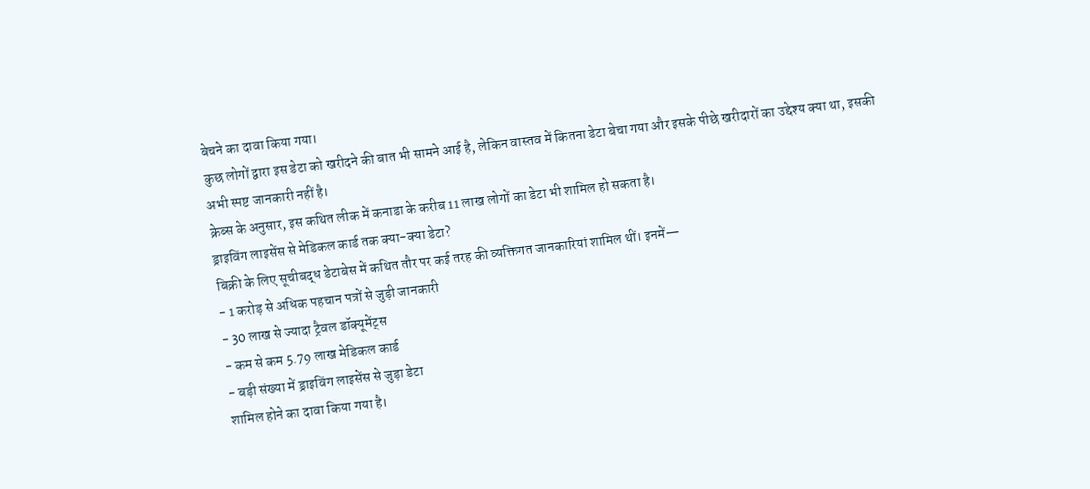बेचने का दावा किया गया।
कुछ लोगों द्वारा इस डेटा को खरीदने की बात भी सामने आई है, लेकिन वास्तव में कितना डेटा बेचा गया और इसके पीछे खरीदारों का उद्देश्य क्या था, इसकी अभी स्पष्ट जानकारी नहीं है।
क्रेब्स के अनुसार, इस कथित लीक में कनाडा के करीब 11 लाख लोगों का डेटा भी शामिल हो सकता है।
ड्राइविंग लाइसेंस से मेडिकल कार्ड तक क्या-क्या डेटा?
बिक्री के लिए सूचीबद्ध डेटाबेस में कथित तौर पर कई तरह की व्यक्तिगत जानकारियां शामिल थीं। इनमें—
- 1 करोड़ से अधिक पहचान पत्रों से जुड़ी जानकारी
- 30 लाख से ज्यादा ट्रैवल डॉक्यूमेंट्स
- कम से कम 5.79 लाख मेडिकल कार्ड
- बड़ी संख्या में ड्राइविंग लाइसेंस से जुड़ा डेटा
शामिल होने का दावा किया गया है।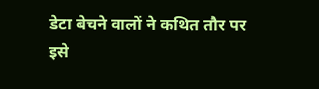डेटा बेचने वालों ने कथित तौर पर इसे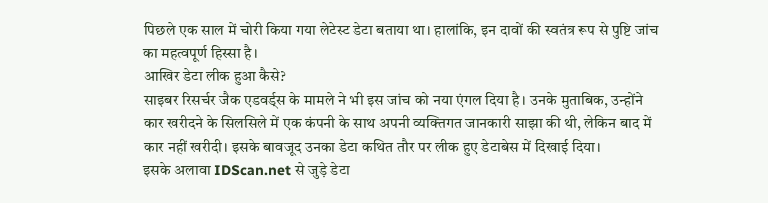पिछले एक साल में चोरी किया गया लेटेस्ट डेटा बताया था। हालांकि, इन दावों की स्वतंत्र रूप से पुष्टि जांच का महत्वपूर्ण हिस्सा है।
आखिर डेटा लीक हुआ कैसे?
साइबर रिसर्चर जैक एडवर्ड्स के मामले ने भी इस जांच को नया एंगल दिया है। उनके मुताबिक, उन्होंने कार खरीदने के सिलसिले में एक कंपनी के साथ अपनी व्यक्तिगत जानकारी साझा की थी, लेकिन बाद में कार नहीं खरीदी। इसके बावजूद उनका डेटा कथित तौर पर लीक हुए डेटाबेस में दिखाई दिया।
इसके अलावा IDScan.net से जुड़े डेटा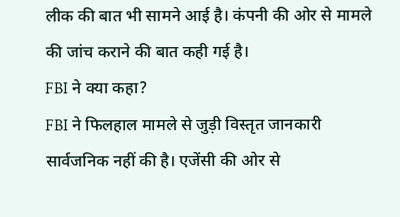लीक की बात भी सामने आई है। कंपनी की ओर से मामले की जांच कराने की बात कही गई है।
FBI ने क्या कहा?
FBI ने फिलहाल मामले से जुड़ी विस्तृत जानकारी सार्वजनिक नहीं की है। एजेंसी की ओर से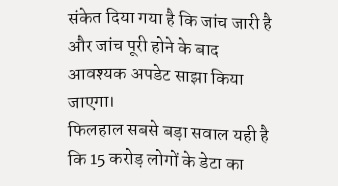संकेत दिया गया है कि जांच जारी है और जांच पूरी होने के बाद आवश्यक अपडेट साझा किया जाएगा।
फिलहाल सबसे बड़ा सवाल यही है कि 15 करोड़ लोगों के डेटा का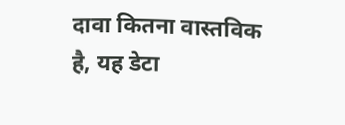दावा कितना वास्तविक है, यह डेटा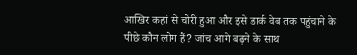आखिर कहां से चोरी हुआ और इसे डार्क वेब तक पहुंचाने के पीछे कौन लोग हैं? जांच आगे बढ़ने के साथ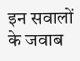इन सवालों के जवाब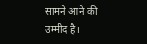सामने आने की उम्मीद है।